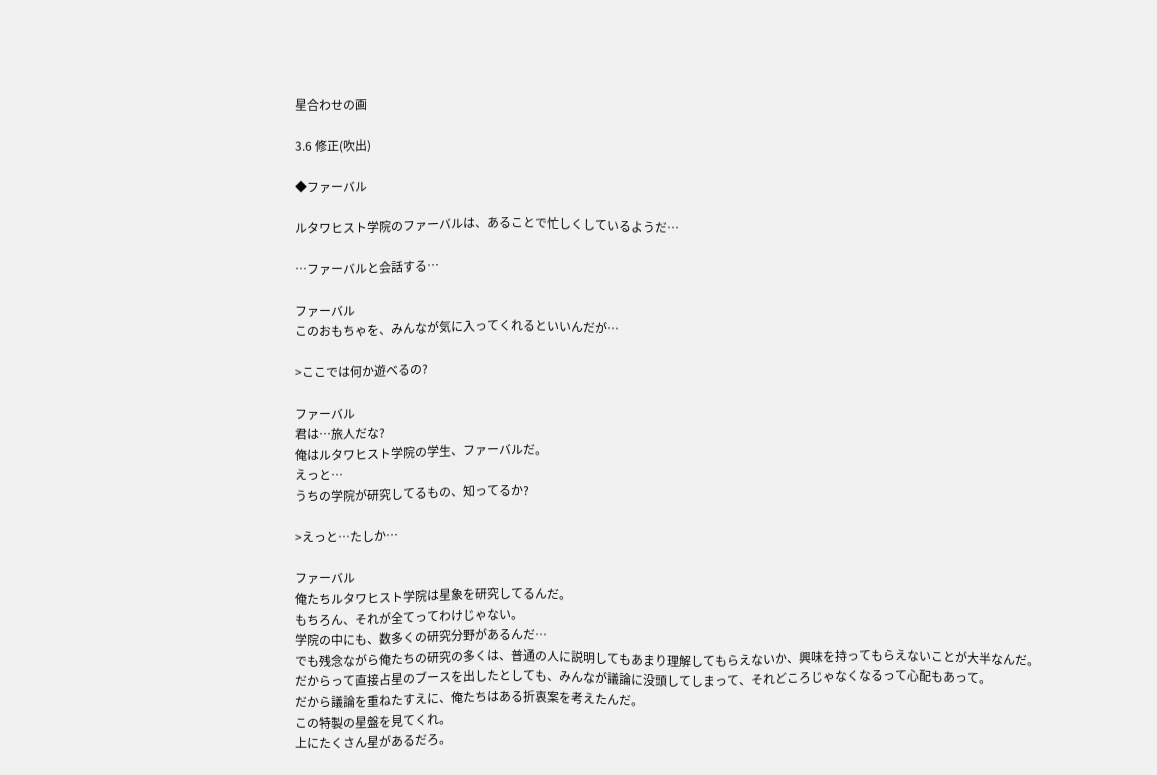星合わせの画

3.6 修正(吹出)

◆ファーバル

ルタワヒスト学院のファーバルは、あることで忙しくしているようだ…

…ファーバルと会話する…

ファーバル
このおもちゃを、みんなが気に入ってくれるといいんだが…

>ここでは何か遊べるの?

ファーバル
君は…旅人だな?
俺はルタワヒスト学院の学生、ファーバルだ。
えっと…
うちの学院が研究してるもの、知ってるか?

>えっと…たしか…

ファーバル
俺たちルタワヒスト学院は星象を研究してるんだ。
もちろん、それが全てってわけじゃない。
学院の中にも、数多くの研究分野があるんだ…
でも残念ながら俺たちの研究の多くは、普通の人に説明してもあまり理解してもらえないか、興味を持ってもらえないことが大半なんだ。
だからって直接占星のブースを出したとしても、みんなが議論に没頭してしまって、それどころじゃなくなるって心配もあって。
だから議論を重ねたすえに、俺たちはある折衷案を考えたんだ。
この特製の星盤を見てくれ。
上にたくさん星があるだろ。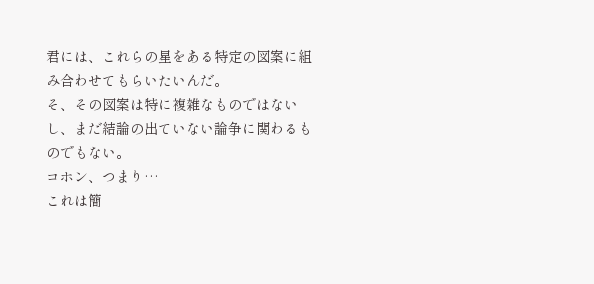君には、これらの星をある特定の図案に組み合わせてもらいたいんだ。
そ、その図案は特に複雑なものではないし、まだ結論の出ていない論争に関わるものでもない。
コホン、つまり…
これは簡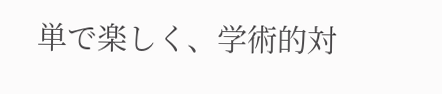単で楽しく、学術的対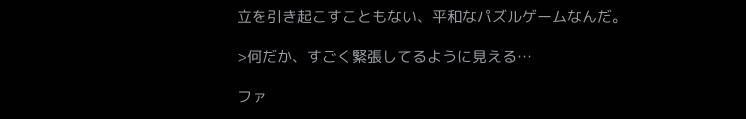立を引き起こすこともない、平和なパズルゲームなんだ。

>何だか、すごく緊張してるように見える…

ファ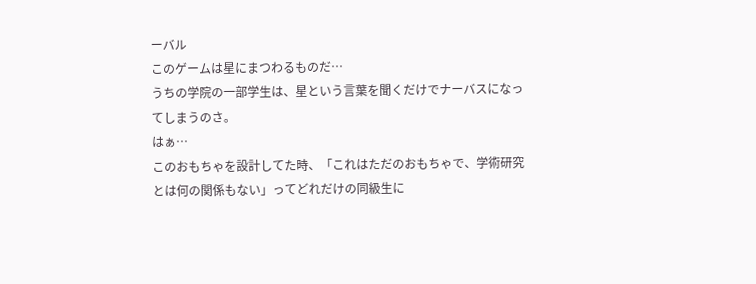ーバル
このゲームは星にまつわるものだ…
うちの学院の一部学生は、星という言葉を聞くだけでナーバスになってしまうのさ。
はぁ…
このおもちゃを設計してた時、「これはただのおもちゃで、学術研究とは何の関係もない」ってどれだけの同級生に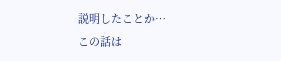説明したことか…
この話は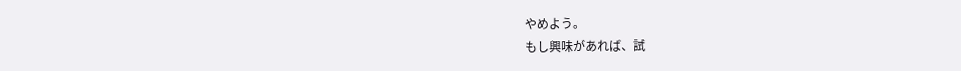やめよう。
もし興味があれば、試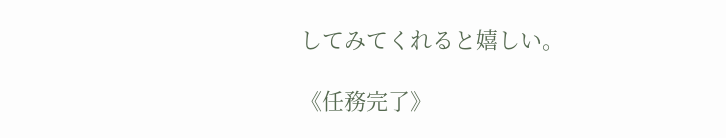してみてくれると嬉しい。

《任務完了》